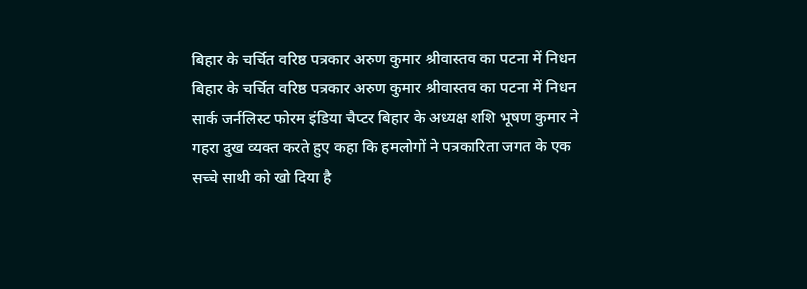बिहार के चर्चित वरिष्ठ पत्रकार अरुण कुमार श्रीवास्तव का पटना में निधन
बिहार के चर्चित वरिष्ठ पत्रकार अरुण कुमार श्रीवास्तव का पटना में निधन
सार्क जर्नलिस्ट फोरम इंडिया चैप्टर बिहार के अध्यक्ष शशि भूषण कुमार ने गहरा दुख व्यक्त करते हुए कहा कि हमलोगों ने पत्रकारिता जगत के एक सच्चे साथी को खो दिया है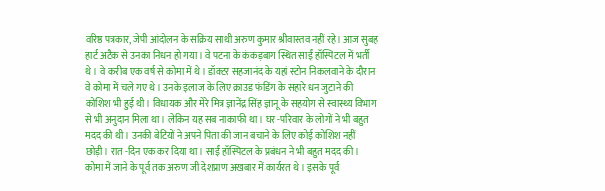वरिष्ठ पत्रकार, जेपी आंदोलन के सक्रिय साथी अरुण कुमार श्रीवास्तव नहीं रहे। आज सुबह हार्ट अटैक से उनका निधन हो गया। वे पटना के कंकड़बाग स्थित साईं हॉस्पिटल में भर्ती थे। वे करीब एक वर्ष से कोमा में थे। डॉक्टर सहजानंद के यहां स्टोन निकलवाने के दौरान वे कोमा में चले गए थे। उनके इलाज के लिए क्राउड फंडिंग के सहारे धन जुटाने की कोशिश भी हुई थी। विधायक और मेरे मित्र ज्ञानेंद्र सिंह ज्ञानू के सहयोग से स्वास्थ्य विभाग से भी अनुदान मिला था। लेकिन यह सब नाकाफी था। घर -परिवार के लोगों ने भी बहुत मदद की थी। उनकी बेटियों ने अपने पिता की जान बचाने के लिए कोई कोशिश नहीं छोड़ी। रात -दिन एक कर दिया था। साईं हॉस्पिटल के प्रबंधन ने भी बहुत मदद की।
कोमा में जाने के पूर्व तक अरुण जी देशप्राण अखबार में कार्यरत थे। इसके पूर्व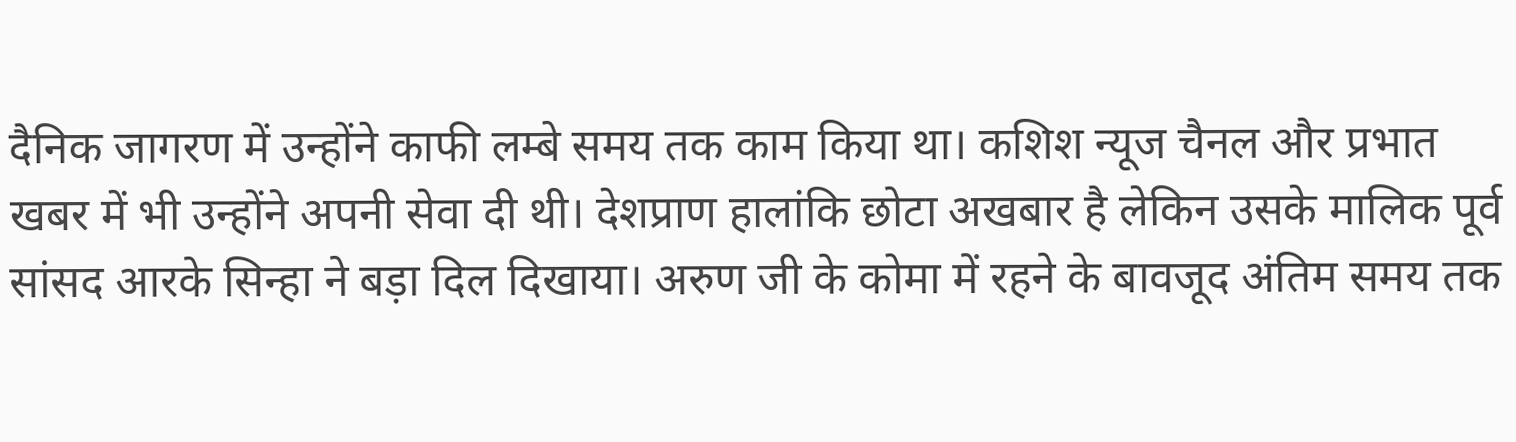दैनिक जागरण में उन्होंने काफी लम्बे समय तक काम किया था। कशिश न्यूज चैनल और प्रभात खबर में भी उन्होंने अपनी सेवा दी थी। देशप्राण हालांकि छोटा अखबार है लेकिन उसके मालिक पूर्व सांसद आरके सिन्हा ने बड़ा दिल दिखाया। अरुण जी के कोमा में रहने के बावजूद अंतिम समय तक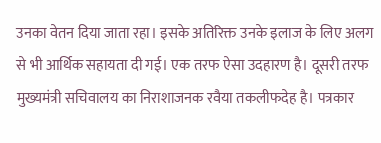उनका वेतन दिया जाता रहा। इसके अतिरिक्त उनके इलाज के लिए अलग से भी आर्थिक सहायता दी गई। एक तरफ ऐसा उदहारण है। दूसरी तरफ मुख्यमंत्री सचिवालय का निराशाजनक रवैया तकलीफदेह है। पत्रकार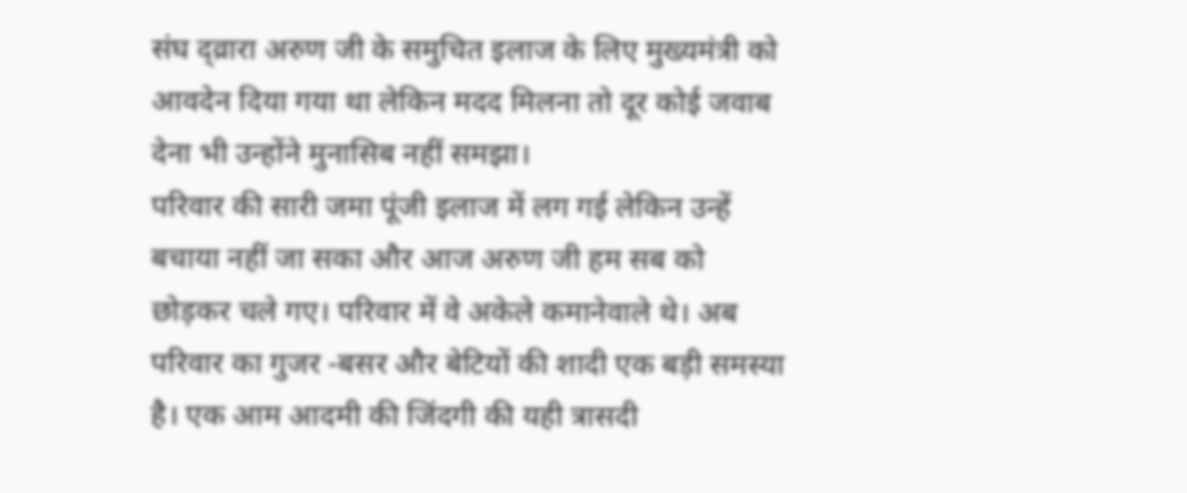संघ द्व्रारा अरुण जी के समुचित इलाज के लिए मुख्यमंत्री को आवदेन दिया गया था लेकिन मदद मिलना तो दूर कोई जवाब देना भी उन्होंने मुनासिब नहीं समझा।
परिवार की सारी जमा पूंजी इलाज में लग गई लेकिन उन्हें बचाया नहीं जा सका और आज अरुण जी हम सब को छोड़कर चले गए। परिवार में वे अकेले कमानेवाले थे। अब परिवार का गुजर -बसर और बेटियों की शादी एक बड़ी समस्या है। एक आम आदमी की जिंदगी की यही त्रासदी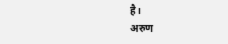है।
अरुण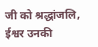जी को श्रद्धांजलि, ईश्वर उनकी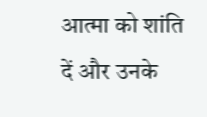आत्मा को शांति दें और उनके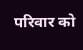परिवार को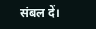संबल दें।